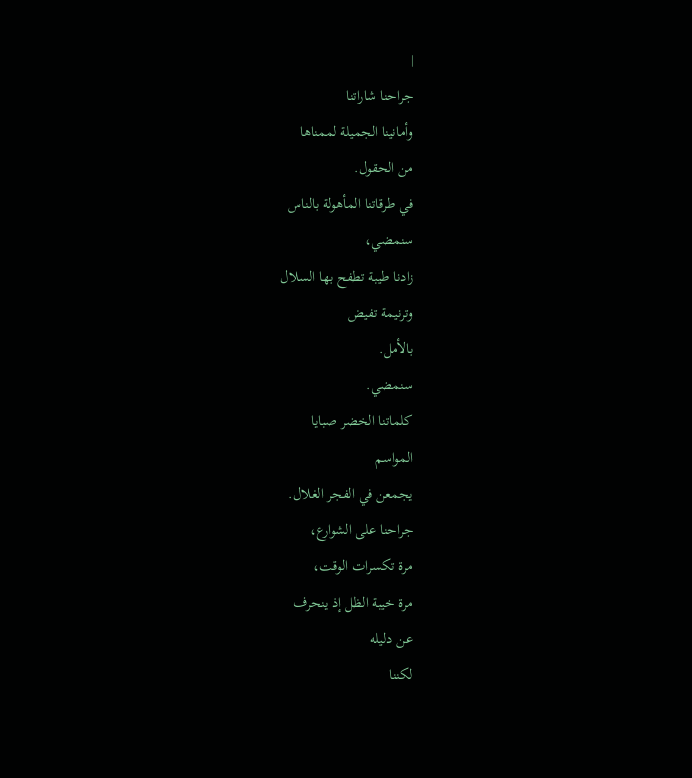|
جراحنا شاراتنا
وأمانينا الجميلة لممناها
من الحقول.
في طرقاتنا المأهولة بالناس
سنمضي،
زادنا طيبة تطفح بها السلال
وترنيمة تفيض
بالأمل.
سنمضي.
كلماتنا الخضر صبايا
المواسم
يجمعن في الفجر الغلال.
جراحنا على الشوارع،
مرة تكسرات الوقت،
مرة خيبة الظل إذ ينحرف
عن دليله
لكننا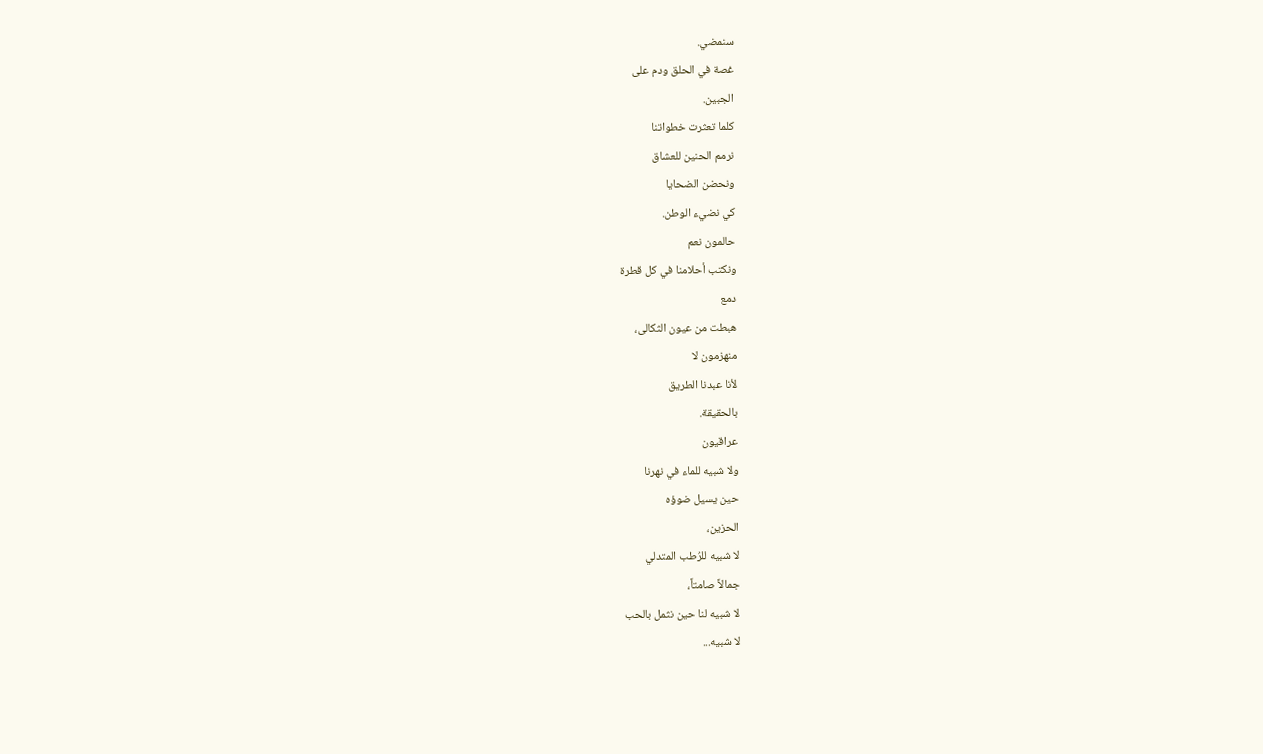سنمضي.
غصة في الحلق ودم على
الجبين.
كلما تعثرت خطواتنا
نرمم الحنين للعشاق
ونحضن الضحايا
كي نضيء الوطن.
حالمون نعم
ونكتب أحلامنا في كل قطرة
دمع
هبطت من عيون الثكالى،
منهزمون لا
لأنا عبدنا الطريق
بالحقيقة.
عراقيون
ولا شبيه للماء في نهرنا
حين يسيل ضوؤه
الحزين،
لا شبيه للرُطب المتدلي
جمالاً صامتاً،
لا شبيه لنا حين نثمل بالحب
لا شبيه...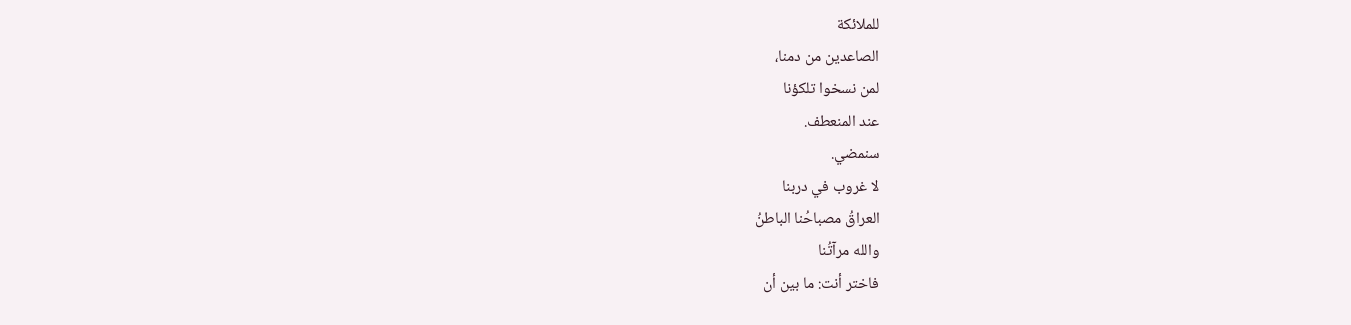للملائكة
الصاعدين من دمنا،
لمن نسخوا تلكؤنا
عند المنعطف.
سنمضي.
لا غروب في دربنا
العراقُ مصباحُنا الباطنُ
والله مرآتُنا
فاختر أنت: ما بين أن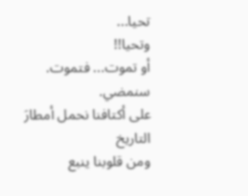تحيا...
وتحيا!!
أو تموت... فتموت.
سنمضي.
على أكتافنا نحمل أمطارَ
التاريخ
ومن قلوبنا ينبع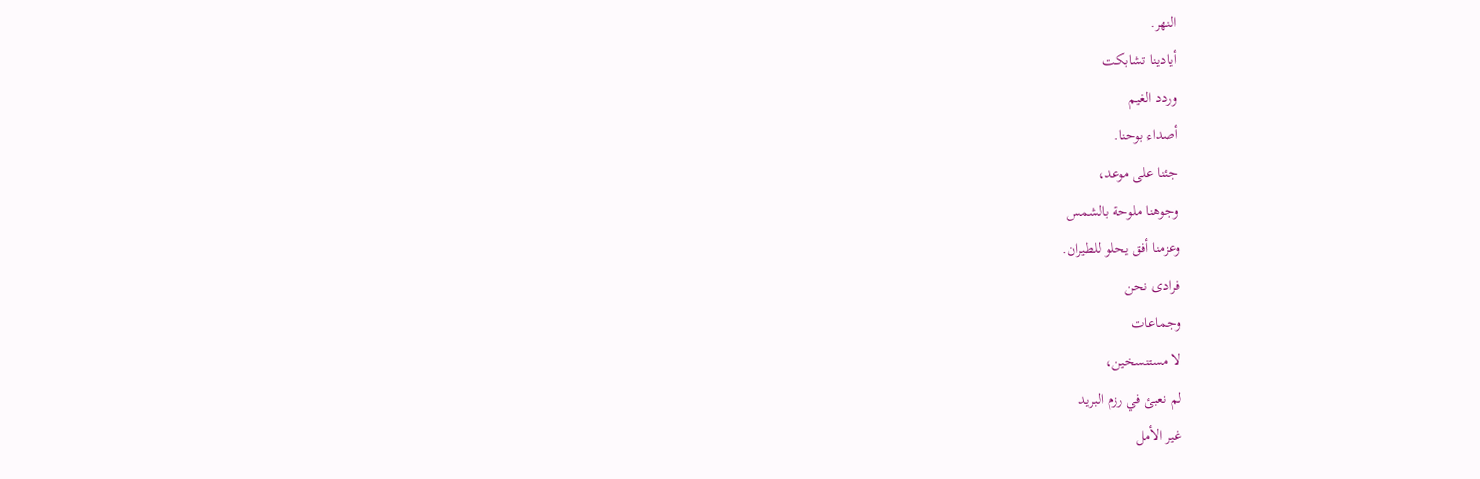النهر.
أيادينا تشابكت
وردد الغيم
أصداء بوحنا.
جئنا على موعد،
وجوهنا ملوحة بالشمس
وعزمنا أفق يحلو للطيران.
فرادى نحن
وجماعات
لا مستنسخين،
لم نعبئ في رزم البريد
غير الأمل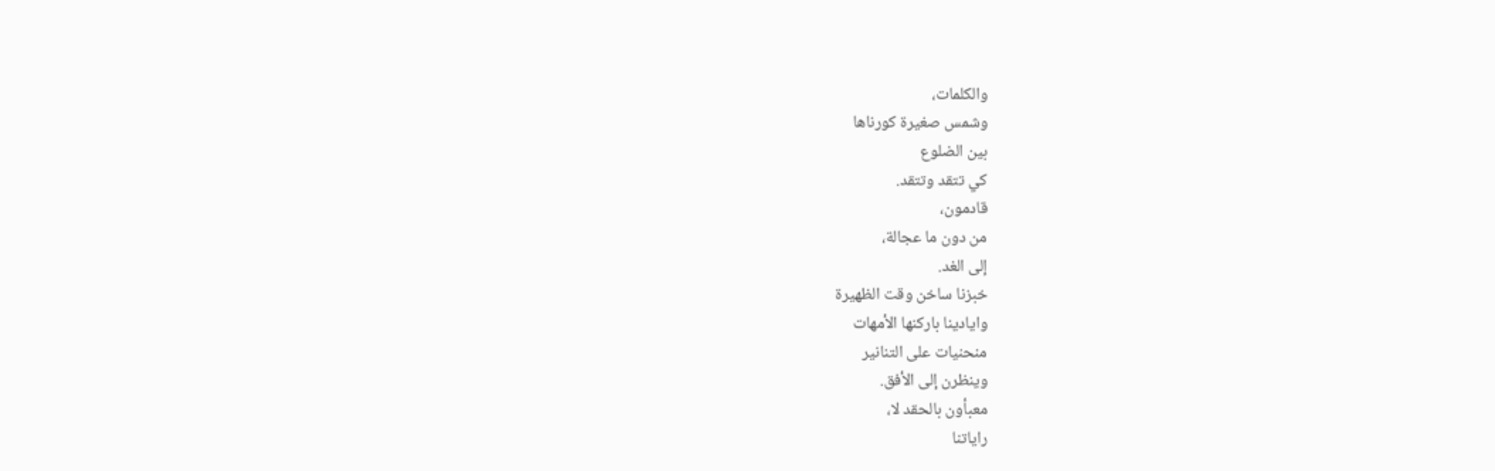والكلمات،
وشمس صغيرة كورناها
بين الضلوع
كي تتقد وتتقد.
قادمون،
من دون ما عجالة،
إلى الغد.
خبزنا ساخن وقت الظهيرة
وايادينا باركنها الأمهات
منحنيات على التنانير
وينظرن إلى الأفق.
معبأون بالحقد لا،
راياتنا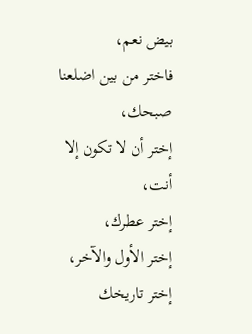بيض نعم،
فاختر من بين اضلعنا صبحك،
إختر أن لا تكون إلا أنت،
إختر عطرك،
إختر الأول والآخر،
إختر تاريخك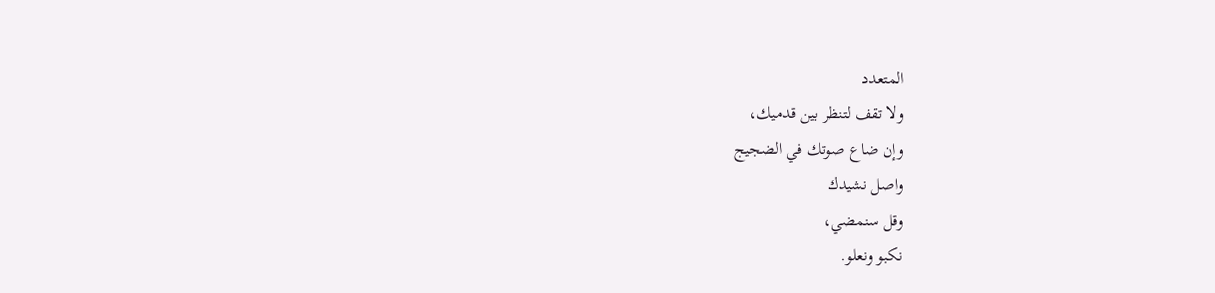المتعدد
ولا تقف لتنظر بين قدميك،
وإن ضاع صوتك في الضجيج
واصل نشيدك
وقل سنمضي،
نكبو ونعلو.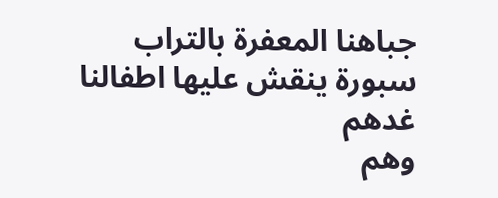جباهنا المعفرة بالتراب
سبورة ينقش عليها اطفالنا
غدهم
وهم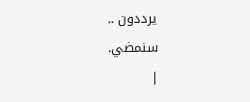يرددون ..
سنمضي.
|